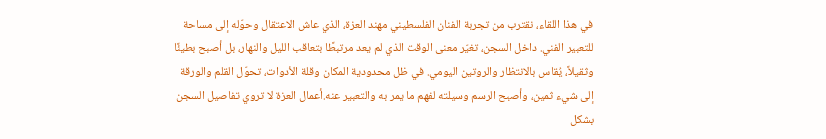في هذا اللقاء، نقترب من تجربة الفنان الفلسطيني مهند العزة، الذي عاش الاعتقال وحوّله إلى مساحة للتعبير الفني. داخل السجن، تغيّر معنى الوقت الذي لم يعد مرتبطًا بتعاقب الليل والنهار، بل أصبح بطيئًا وثقيلاً، يُقاس بالانتظار والروتين اليومي. في ظل محدودية المكان وقلة الأدوات، تحوّل القلم والورقة إلى شيء ثمين، وأصبح الرسم وسيلته لفهم ما يمر به والتعبير عنه.أعمال العزة لا تروي تفاصيل السجن بشكل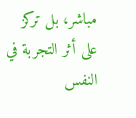مباشر، بل تركز على أثر التجربة في النفس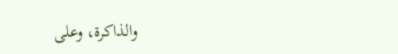والذاكرة، وعلى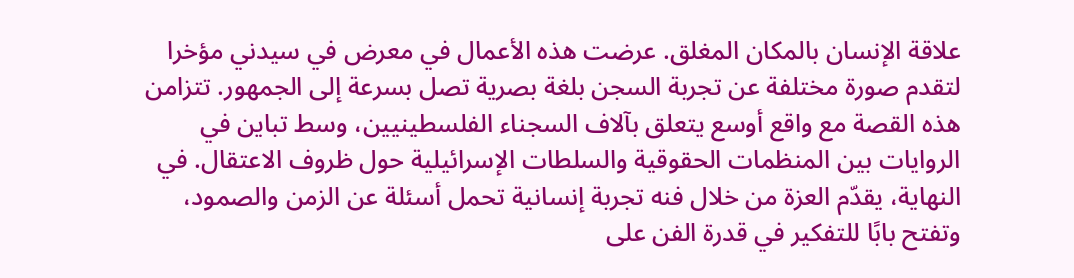علاقة الإنسان بالمكان المغلق. عرضت هذه الأعمال في معرض في سيدني مؤخرا لتقدم صورة مختلفة عن تجربة السجن بلغة بصرية تصل بسرعة إلى الجمهور. تتزامن هذه القصة مع واقع أوسع يتعلق بآلاف السجناء الفلسطينيين، وسط تباين في الروايات بين المنظمات الحقوقية والسلطات الإسرائيلية حول ظروف الاعتقال. في النهاية، يقدّم العزة من خلال فنه تجربة إنسانية تحمل أسئلة عن الزمن والصمود، وتفتح بابًا للتفكير في قدرة الفن على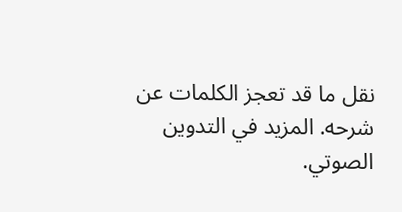نقل ما قد تعجز الكلمات عن شرحه. المزيد في التدوين الصوتي.